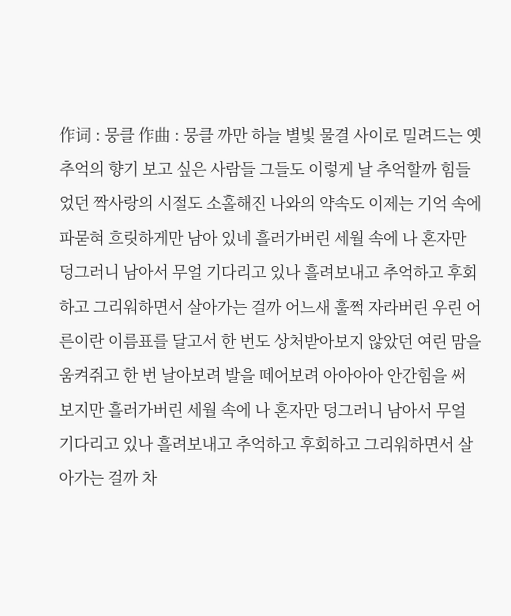作词 : 뭉클 作曲 : 뭉클 까만 하늘 별빛 물결 사이로 밀려드는 옛 추억의 향기 보고 싶은 사람들 그들도 이렇게 날 추억할까 힘들었던 짝사랑의 시절도 소홀해진 나와의 약속도 이제는 기억 속에 파묻혀 흐릿하게만 남아 있네 흘러가버린 세월 속에 나 혼자만 덩그러니 남아서 무얼 기다리고 있나 흘려보내고 추억하고 후회하고 그리워하면서 살아가는 걸까 어느새 훌쩍 자라버린 우린 어른이란 이름표를 달고서 한 번도 상처받아보지 않았던 여린 맘을 움켜쥐고 한 번 날아보려 발을 떼어보려 아아아아 안간힘을 써 보지만 흘러가버린 세월 속에 나 혼자만 덩그러니 남아서 무얼 기다리고 있나 흘려보내고 추억하고 후회하고 그리워하면서 살아가는 걸까 차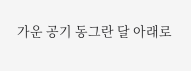가운 공기 동그란 달 아래로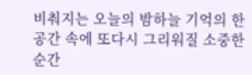비춰지는 오늘의 밤하늘 기억의 한 공간 속에 또다시 그리워질 소중한 순간